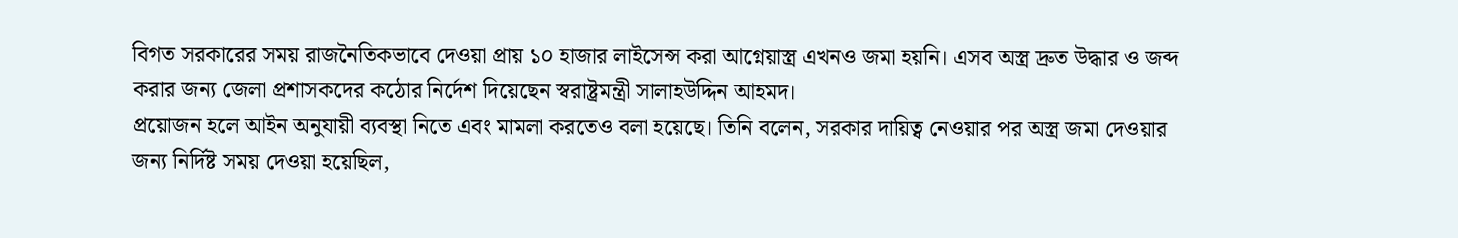বিগত সরকারের সময় রাজনৈতিকভাবে দেওয়া প্রায় ১০ হাজার লাইসেন্স করা আগ্নেয়াস্ত্র এখনও জমা হয়নি। এসব অস্ত্র দ্রুত উদ্ধার ও জব্দ করার জন্য জেলা প্রশাসকদের কঠোর নির্দেশ দিয়েছেন স্বরাষ্ট্রমন্ত্রী সালাহউদ্দিন আহমদ।
প্রয়োজন হলে আইন অনুযায়ী ব্যবস্থা নিতে এবং মামলা করতেও বলা হয়েছে। তিনি বলেন, সরকার দায়িত্ব নেওয়ার পর অস্ত্র জমা দেওয়ার জন্য নির্দিষ্ট সময় দেওয়া হয়েছিল,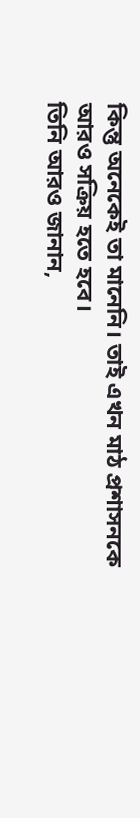কিন্তু অনেকেই তা মানেনি। তাই এখন মাঠ প্রশাসনকে আরও সক্রিয় হতে হবে।
তিনি আরও জানান,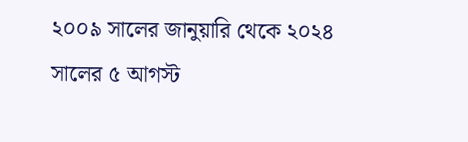২০০৯ সালের জানুয়ারি থেকে ২০২৪ সালের ৫ আগস্ট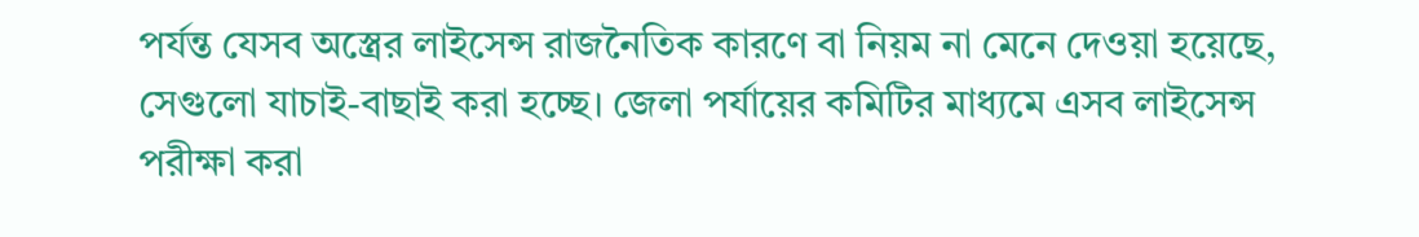পর্যন্ত যেসব অস্ত্রের লাইসেন্স রাজনৈতিক কারণে বা নিয়ম না মেনে দেওয়া হয়েছে, সেগুলো যাচাই-বাছাই করা হচ্ছে। জেলা পর্যায়ের কমিটির মাধ্যমে এসব লাইসেন্স পরীক্ষা করা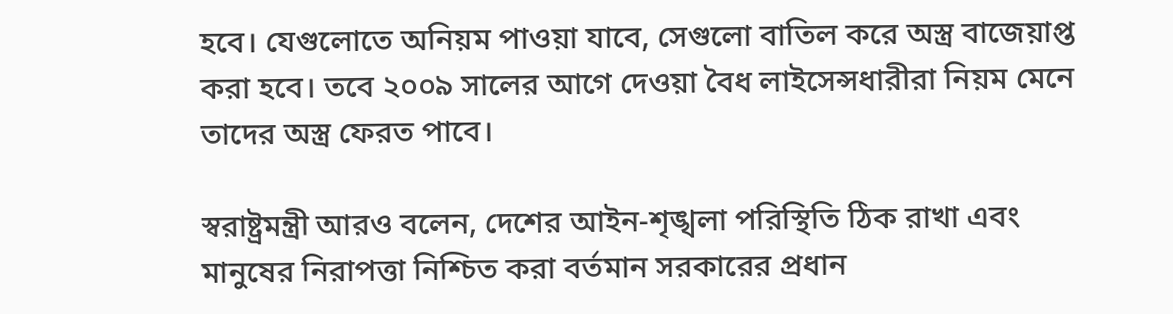হবে। যেগুলোতে অনিয়ম পাওয়া যাবে, সেগুলো বাতিল করে অস্ত্র বাজেয়াপ্ত করা হবে। তবে ২০০৯ সালের আগে দেওয়া বৈধ লাইসেন্সধারীরা নিয়ম মেনে তাদের অস্ত্র ফেরত পাবে।

স্বরাষ্ট্রমন্ত্রী আরও বলেন, দেশের আইন-শৃঙ্খলা পরিস্থিতি ঠিক রাখা এবং মানুষের নিরাপত্তা নিশ্চিত করা বর্তমান সরকারের প্রধান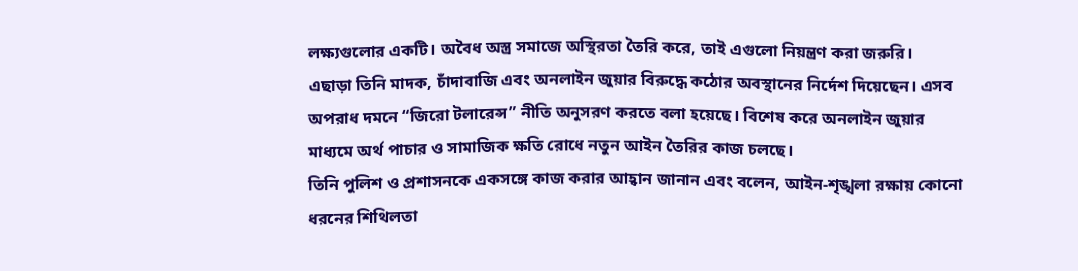লক্ষ্যগুলোর একটি। অবৈধ অস্ত্র সমাজে অস্থিরতা তৈরি করে, তাই এগুলো নিয়ন্ত্রণ করা জরুরি।
এছাড়া তিনি মাদক, চাঁদাবাজি এবং অনলাইন জুয়ার বিরুদ্ধে কঠোর অবস্থানের নির্দেশ দিয়েছেন। এসব অপরাধ দমনে “জিরো টলারেন্স” নীতি অনুসরণ করতে বলা হয়েছে। বিশেষ করে অনলাইন জুয়ার মাধ্যমে অর্থ পাচার ও সামাজিক ক্ষতি রোধে নতুন আইন তৈরির কাজ চলছে।
তিনি পুলিশ ও প্রশাসনকে একসঙ্গে কাজ করার আহ্বান জানান এবং বলেন, আইন-শৃঙ্খলা রক্ষায় কোনো ধরনের শিথিলতা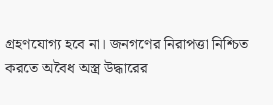গ্রহণযোগ্য হবে না। জনগণের নিরাপত্তা নিশ্চিত করতে অবৈধ অস্ত্র উদ্ধারের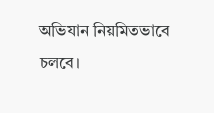অভিযান নিয়মিতভাবে চলবে।